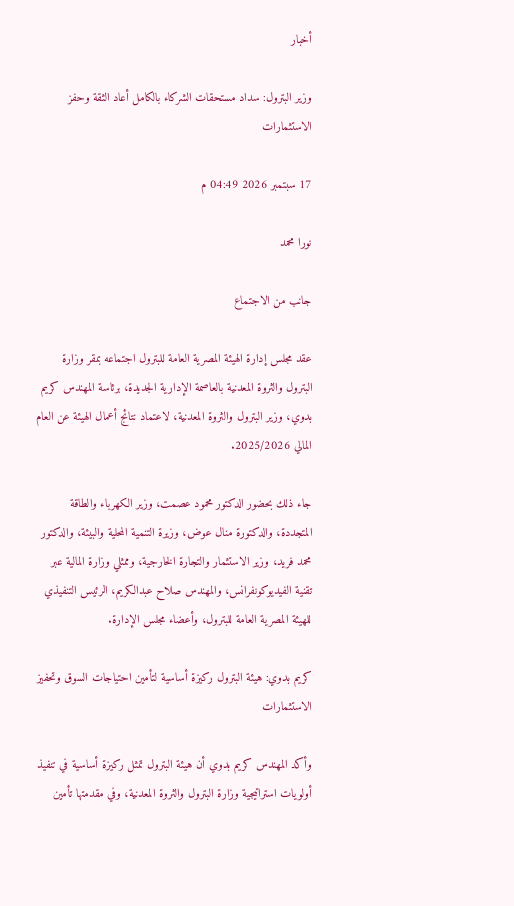أخبار

وزير البترول: سداد مستحقات الشركاء بالكامل أعاد الثقة وحفز الاستثمارات

17 سبتمبر 2026 04:49 م

نورا محمد

جانب من الاجتماع

عقد مجلس إدارة الهيئة المصرية العامة للبترول اجتماعه بمقر وزارة البترول والثروة المعدنية بالعاصمة الإدارية الجديدة، برئاسة المهندس كريم بدوي، وزير البترول والثروة المعدنية، لاعتماد نتائج أعمال الهيئة عن العام المالي 2025/2026.

جاء ذلك بحضور الدكتور محمود عصمت، وزير الكهرباء والطاقة المتجددة، والدكتورة منال عوض، وزيرة التنمية المحلية والبيئة، والدكتور محمد فريد، وزير الاستثمار والتجارة الخارجية، وممثلي وزارة المالية عبر تقنية الفيديوكونفرانس، والمهندس صلاح عبدالكريم، الرئيس التنفيذي للهيئة المصرية العامة للبترول، وأعضاء مجلس الإدارة.

كريم بدوي: هيئة البترول ركيزة أساسية لتأمين احتياجات السوق وتحفيز الاستثمارات

وأكد المهندس كريم بدوي أن هيئة البترول تمثل ركيزة أساسية في تنفيذ أولويات استراتيجية وزارة البترول والثروة المعدنية، وفي مقدمتها تأمين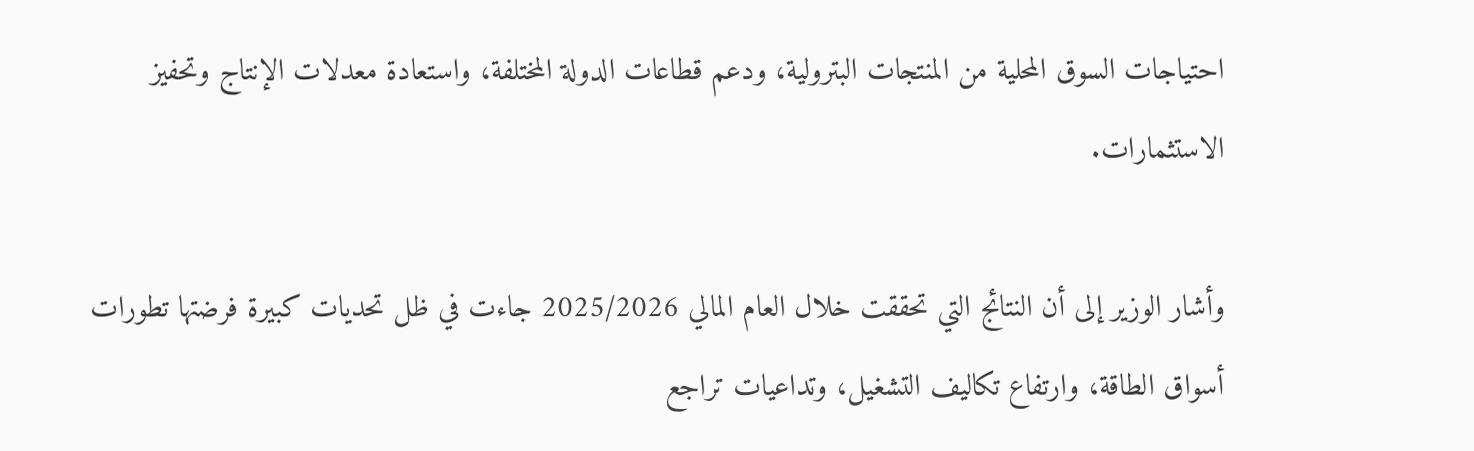احتياجات السوق المحلية من المنتجات البترولية، ودعم قطاعات الدولة المختلفة، واستعادة معدلات الإنتاج وتحفيز الاستثمارات.

وأشار الوزير إلى أن النتائج التي تحققت خلال العام المالي 2025/2026 جاءت في ظل تحديات كبيرة فرضتها تطورات أسواق الطاقة، وارتفاع تكاليف التشغيل، وتداعيات تراجع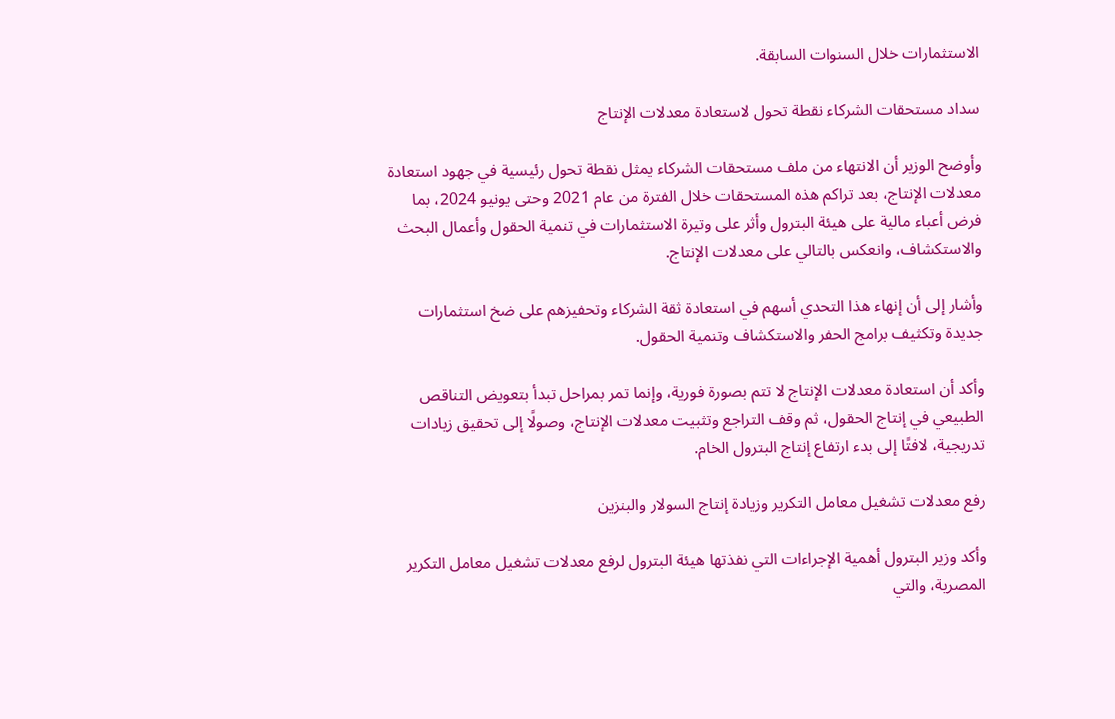الاستثمارات خلال السنوات السابقة.

سداد مستحقات الشركاء نقطة تحول لاستعادة معدلات الإنتاج

وأوضح الوزير أن الانتهاء من ملف مستحقات الشركاء يمثل نقطة تحول رئيسية في جهود استعادة معدلات الإنتاج، بعد تراكم هذه المستحقات خلال الفترة من عام 2021 وحتى يونيو 2024، بما فرض أعباء مالية على هيئة البترول وأثر على وتيرة الاستثمارات في تنمية الحقول وأعمال البحث والاستكشاف، وانعكس بالتالي على معدلات الإنتاج.

وأشار إلى أن إنهاء هذا التحدي أسهم في استعادة ثقة الشركاء وتحفيزهم على ضخ استثمارات جديدة وتكثيف برامج الحفر والاستكشاف وتنمية الحقول.

وأكد أن استعادة معدلات الإنتاج لا تتم بصورة فورية، وإنما تمر بمراحل تبدأ بتعويض التناقص الطبيعي في إنتاج الحقول، ثم وقف التراجع وتثبيت معدلات الإنتاج، وصولًا إلى تحقيق زيادات تدريجية، لافتًا إلى بدء ارتفاع إنتاج البترول الخام.

رفع معدلات تشغيل معامل التكرير وزيادة إنتاج السولار والبنزين

وأكد وزير البترول أهمية الإجراءات التي نفذتها هيئة البترول لرفع معدلات تشغيل معامل التكرير المصرية، والتي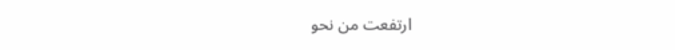ارتفعت من نحو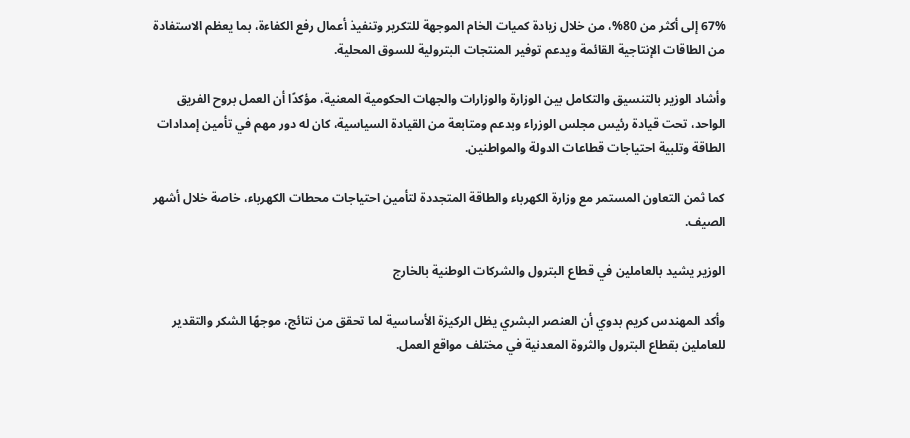67% إلى أكثر من 80%، من خلال زيادة كميات الخام الموجهة للتكرير وتنفيذ أعمال رفع الكفاءة، بما يعظم الاستفادة من الطاقات الإنتاجية القائمة ويدعم توفير المنتجات البترولية للسوق المحلية.

وأشاد الوزير بالتنسيق والتكامل بين الوزارة والوزارات والجهات الحكومية المعنية، مؤكدًا أن العمل بروح الفريق الواحد، تحت قيادة رئيس مجلس الوزراء وبدعم ومتابعة من القيادة السياسية، كان له دور مهم في تأمين إمدادات الطاقة وتلبية احتياجات قطاعات الدولة والمواطنين.

كما ثمن التعاون المستمر مع وزارة الكهرباء والطاقة المتجددة لتأمين احتياجات محطات الكهرباء، خاصة خلال أشهر الصيف.

الوزير يشيد بالعاملين في قطاع البترول والشركات الوطنية بالخارج

وأكد المهندس كريم بدوي أن العنصر البشري يظل الركيزة الأساسية لما تحقق من نتائج، موجهًا الشكر والتقدير للعاملين بقطاع البترول والثروة المعدنية في مختلف مواقع العمل.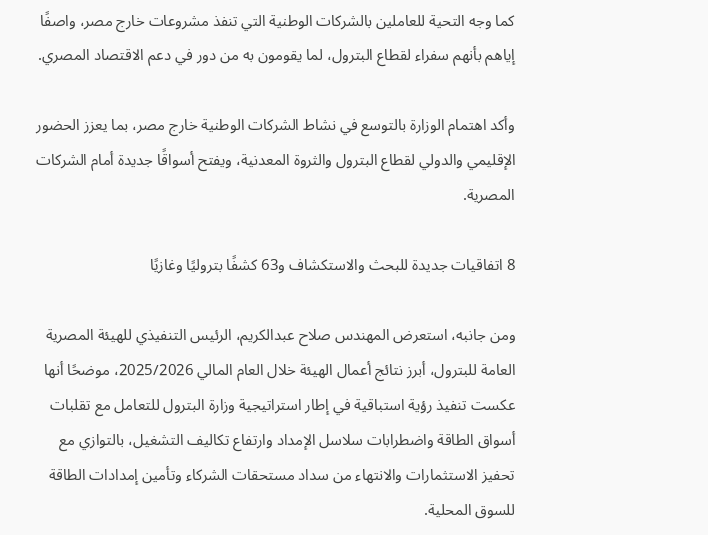كما وجه التحية للعاملين بالشركات الوطنية التي تنفذ مشروعات خارج مصر، واصفًا إياهم بأنهم سفراء لقطاع البترول، لما يقومون به من دور في دعم الاقتصاد المصري.

وأكد اهتمام الوزارة بالتوسع في نشاط الشركات الوطنية خارج مصر، بما يعزز الحضور الإقليمي والدولي لقطاع البترول والثروة المعدنية، ويفتح أسواقًا جديدة أمام الشركات المصرية.

8 اتفاقيات جديدة للبحث والاستكشاف و63 كشفًا بتروليًا وغازيًا

ومن جانبه، استعرض المهندس صلاح عبدالكريم، الرئيس التنفيذي للهيئة المصرية العامة للبترول، أبرز نتائج أعمال الهيئة خلال العام المالي 2025/2026، موضحًا أنها عكست تنفيذ رؤية استباقية في إطار استراتيجية وزارة البترول للتعامل مع تقلبات أسواق الطاقة واضطرابات سلاسل الإمداد وارتفاع تكاليف التشغيل، بالتوازي مع تحفيز الاستثمارات والانتهاء من سداد مستحقات الشركاء وتأمين إمدادات الطاقة للسوق المحلية.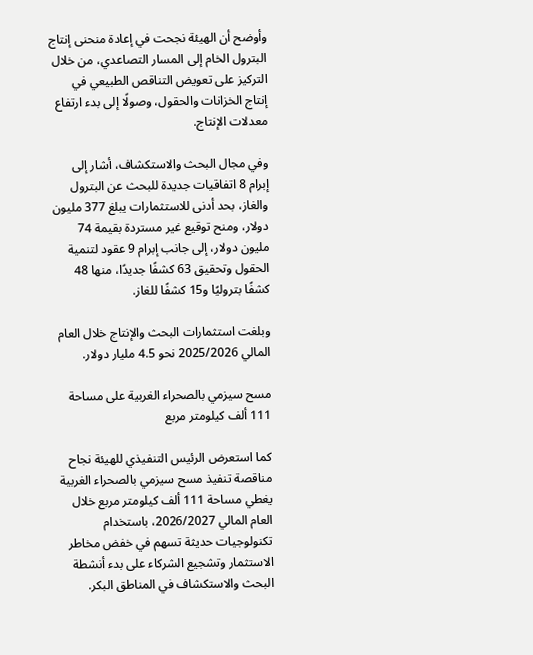وأوضح أن الهيئة نجحت في إعادة منحنى إنتاج البترول الخام إلى المسار التصاعدي، من خلال التركيز على تعويض التناقص الطبيعي في إنتاج الخزانات والحقول، وصولًا إلى بدء ارتفاع معدلات الإنتاج.

وفي مجال البحث والاستكشاف، أشار إلى إبرام 8 اتفاقيات جديدة للبحث عن البترول والغاز، بحد أدنى للاستثمارات يبلغ 377 مليون دولار، ومنح توقيع غير مستردة بقيمة 74 مليون دولار، إلى جانب إبرام 9 عقود لتنمية الحقول وتحقيق 63 كشفًا جديدًا، منها 48 كشفًا بتروليًا و15 كشفًا للغاز.

وبلغت استثمارات البحث والإنتاج خلال العام المالي 2025/2026 نحو 4.5 مليار دولار.

مسح سيزمي بالصحراء الغربية على مساحة 111 ألف كيلومتر مربع

كما استعرض الرئيس التنفيذي للهيئة نجاح مناقصة تنفيذ مسح سيزمي بالصحراء الغربية يغطي مساحة 111 ألف كيلومتر مربع خلال العام المالي 2026/2027، باستخدام تكنولوجيات حديثة تسهم في خفض مخاطر الاستثمار وتشجيع الشركاء على بدء أنشطة البحث والاستكشاف في المناطق البكر.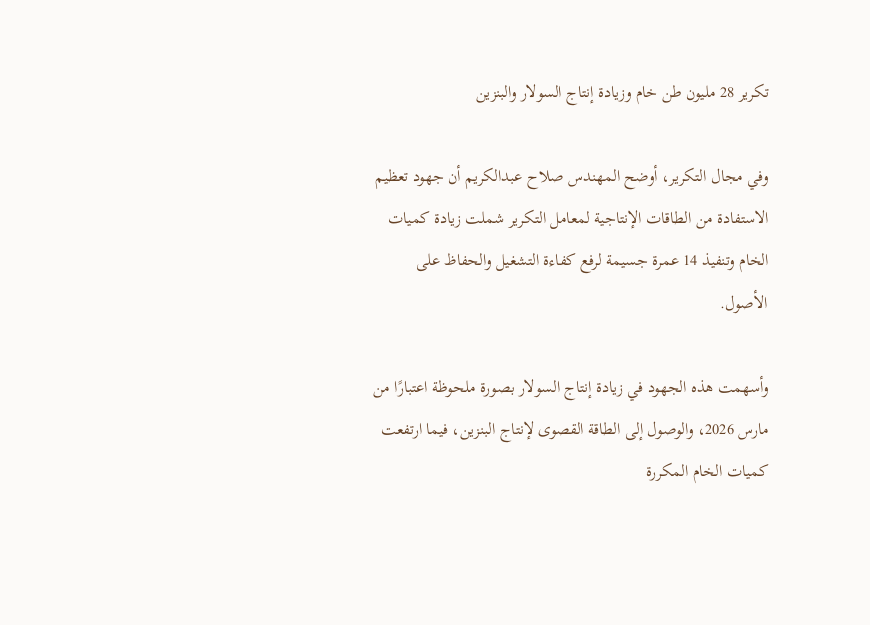تكرير 28 مليون طن خام وزيادة إنتاج السولار والبنزين

وفي مجال التكرير، أوضح المهندس صلاح عبدالكريم أن جهود تعظيم الاستفادة من الطاقات الإنتاجية لمعامل التكرير شملت زيادة كميات الخام وتنفيذ 14 عمرة جسيمة لرفع كفاءة التشغيل والحفاظ على الأصول.

وأسهمت هذه الجهود في زيادة إنتاج السولار بصورة ملحوظة اعتبارًا من مارس 2026، والوصول إلى الطاقة القصوى لإنتاج البنزين، فيما ارتفعت كميات الخام المكررة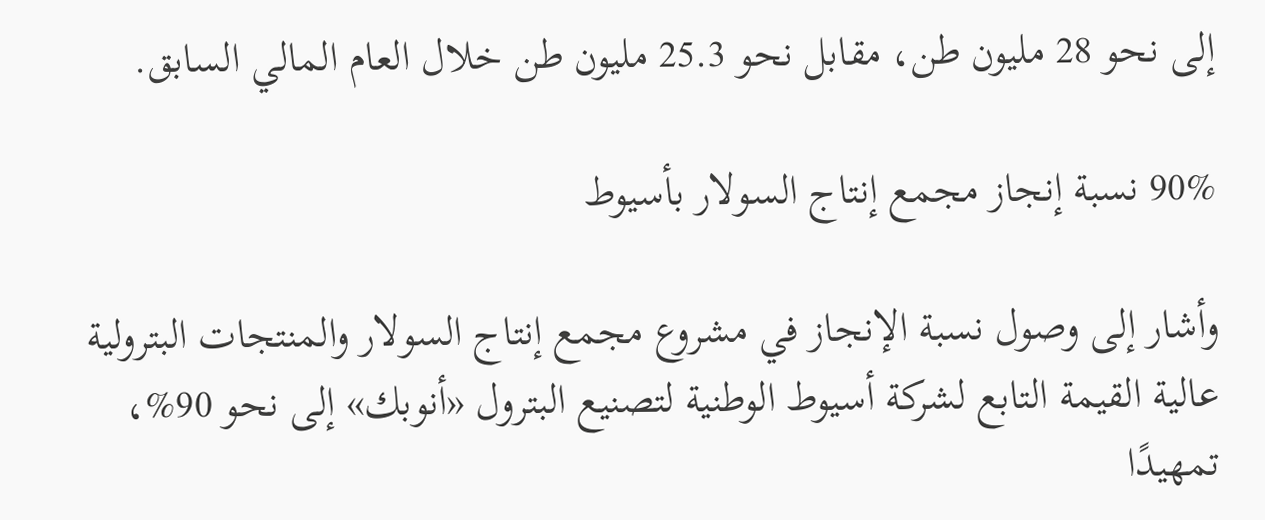إلى نحو 28 مليون طن، مقابل نحو 25.3 مليون طن خلال العام المالي السابق.

90% نسبة إنجاز مجمع إنتاج السولار بأسيوط

وأشار إلى وصول نسبة الإنجاز في مشروع مجمع إنتاج السولار والمنتجات البترولية عالية القيمة التابع لشركة أسيوط الوطنية لتصنيع البترول «أنوبك» إلى نحو 90%، تمهيدًا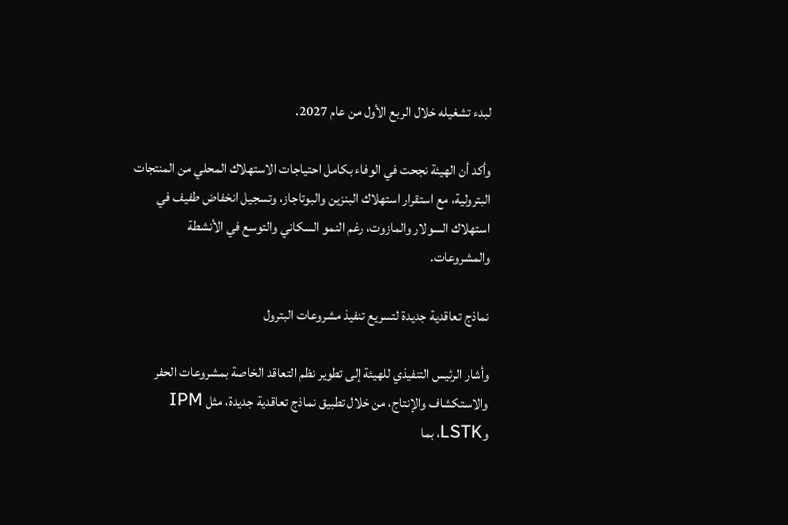لبدء تشغيله خلال الربع الأول من عام 2027.

وأكد أن الهيئة نجحت في الوفاء بكامل احتياجات الاستهلاك المحلي من المنتجات البترولية، مع استقرار استهلاك البنزين والبوتاجاز، وتسجيل انخفاض طفيف في استهلاك السولار والمازوت، رغم النمو السكاني والتوسع في الأنشطة والمشروعات.

نماذج تعاقدية جديدة لتسريع تنفيذ مشروعات البترول

وأشار الرئيس التنفيذي للهيئة إلى تطوير نظم التعاقد الخاصة بمشروعات الحفر والاستكشاف والإنتاج، من خلال تطبيق نماذج تعاقدية جديدة، مثل IPM وLSTK، بما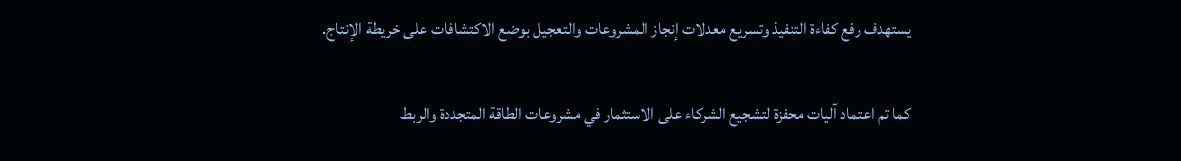يستهدف رفع كفاءة التنفيذ وتسريع معدلات إنجاز المشروعات والتعجيل بوضع الاكتشافات على خريطة الإنتاج.

كما تم اعتماد آليات محفزة لتشجيع الشركاء على الاستثمار في مشروعات الطاقة المتجددة والربط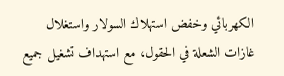الكهربائي وخفض استهلاك السولار واستغلال غازات الشعلة في الحقول، مع استهداف تشغيل جميع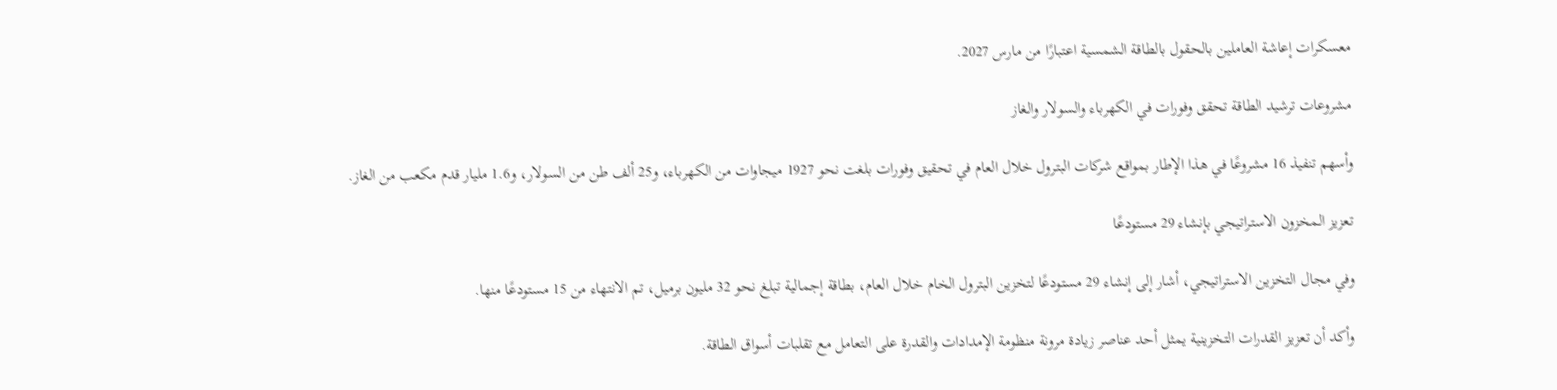معسكرات إعاشة العاملين بالحقول بالطاقة الشمسية اعتبارًا من مارس 2027.

مشروعات ترشيد الطاقة تحقق وفورات في الكهرباء والسولار والغاز

وأسهم تنفيذ 16 مشروعًا في هذا الإطار بمواقع شركات البترول خلال العام في تحقيق وفورات بلغت نحو 1927 ميجاوات من الكهرباء، و25 ألف طن من السولار، و1.6 مليار قدم مكعب من الغاز.

تعزيز المخزون الاستراتيجي بإنشاء 29 مستودعًا

وفي مجال التخزين الاستراتيجي، أشار إلى إنشاء 29 مستودعًا لتخزين البترول الخام خلال العام، بطاقة إجمالية تبلغ نحو 32 مليون برميل، تم الانتهاء من 15 مستودعًا منها.

وأكد أن تعزيز القدرات التخزينية يمثل أحد عناصر زيادة مرونة منظومة الإمدادات والقدرة على التعامل مع تقلبات أسواق الطاقة.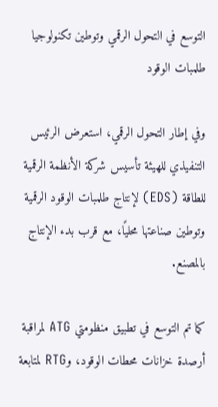التوسع في التحول الرقمي وتوطين تكنولوجيا طلمبات الوقود

وفي إطار التحول الرقمي، استعرض الرئيس التنفيذي للهيئة تأسيس شركة الأنظمة الرقمية للطاقة (EDS) لإنتاج طلمبات الوقود الرقمية وتوطين صناعتها محليًا، مع قرب بدء الإنتاج بالمصنع.

كما تم التوسع في تطبيق منظومتي ATG لمراقبة أرصدة خزانات محطات الوقود، وRTG لمتابعة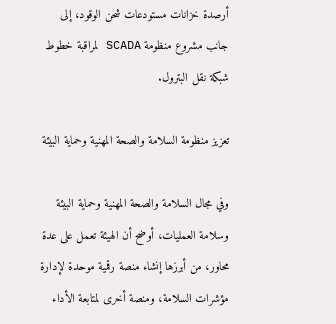أرصدة خزانات مستودعات شحن الوقود، إلى جانب مشروع منظومة SCADA لمراقبة خطوط شبكة نقل البترول.

تعزيز منظومة السلامة والصحة المهنية وحماية البيئة

وفي مجال السلامة والصحة المهنية وحماية البيئة وسلامة العمليات، أوضح أن الهيئة تعمل على عدة محاور، من أبرزها إنشاء منصة رقمية موحدة لإدارة مؤشرات السلامة، ومنصة أخرى لمتابعة الأداء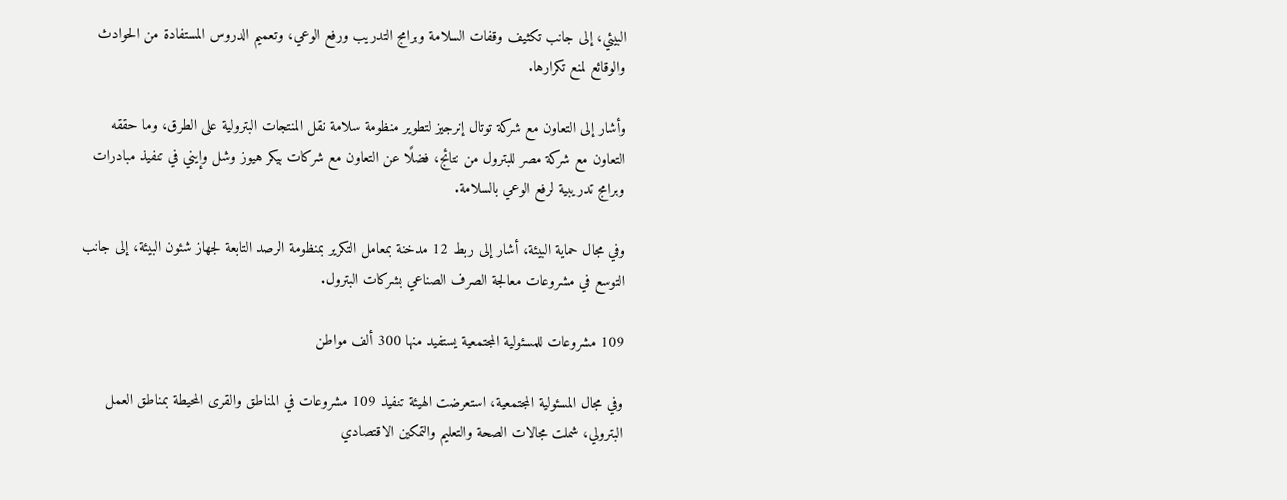البيئي، إلى جانب تكثيف وقفات السلامة وبرامج التدريب ورفع الوعي، وتعميم الدروس المستفادة من الحوادث والوقائع لمنع تكرارها.

وأشار إلى التعاون مع شركة توتال إنرجيز لتطوير منظومة سلامة نقل المنتجات البترولية على الطرق، وما حققه التعاون مع شركة مصر للبترول من نتائج، فضلًا عن التعاون مع شركات بيكر هيوز وشل وإيني في تنفيذ مبادرات وبرامج تدريبية لرفع الوعي بالسلامة.

وفي مجال حماية البيئة، أشار إلى ربط 12 مدخنة بمعامل التكرير بمنظومة الرصد التابعة لجهاز شئون البيئة، إلى جانب التوسع في مشروعات معالجة الصرف الصناعي بشركات البترول.

109 مشروعات للمسئولية المجتمعية يستفيد منها 300 ألف مواطن

وفي مجال المسئولية المجتمعية، استعرضت الهيئة تنفيذ 109 مشروعات في المناطق والقرى المحيطة بمناطق العمل البترولي، شملت مجالات الصحة والتعليم والتمكين الاقتصادي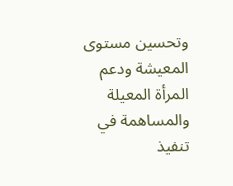وتحسين مستوى المعيشة ودعم المرأة المعيلة والمساهمة في تنفيذ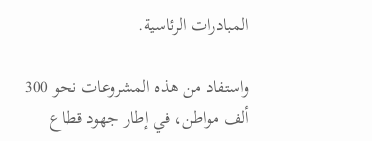المبادرات الرئاسية.

واستفاد من هذه المشروعات نحو 300 ألف مواطن، في إطار جهود قطاع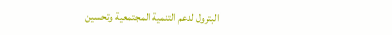البترول لدعم التنمية المجتمعية وتحسين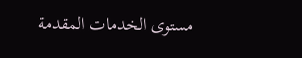مستوى الخدمات المقدمة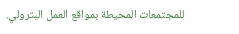للمجتمعات المحيطة بمواقع العمل البترولي.